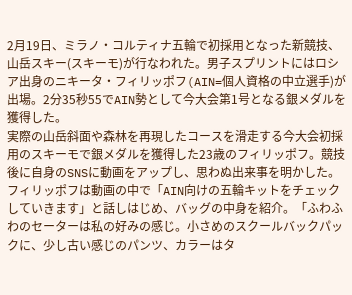2月19日、ミラノ・コルティナ五輪で初採用となった新競技、山岳スキー(スキーモ)が行なわれた。男子スプリントにはロシア出身のニキータ・フィリッポフ(AIN=個人資格の中立選手)が出場。2分35秒55でAIN勢として今大会第1号となる銀メダルを獲得した。
実際の山岳斜面や森林を再現したコースを滑走する今大会初採用のスキーモで銀メダルを獲得した23歳のフィリッポフ。競技後に自身のSNSに動画をアップし、思わぬ出来事を明かした。
フィリッポフは動画の中で「AIN向けの五輪キットをチェックしていきます」と話しはじめ、バッグの中身を紹介。「ふわふわのセーターは私の好みの感じ。小さめのスクールバックパックに、少し古い感じのパンツ、カラーはタ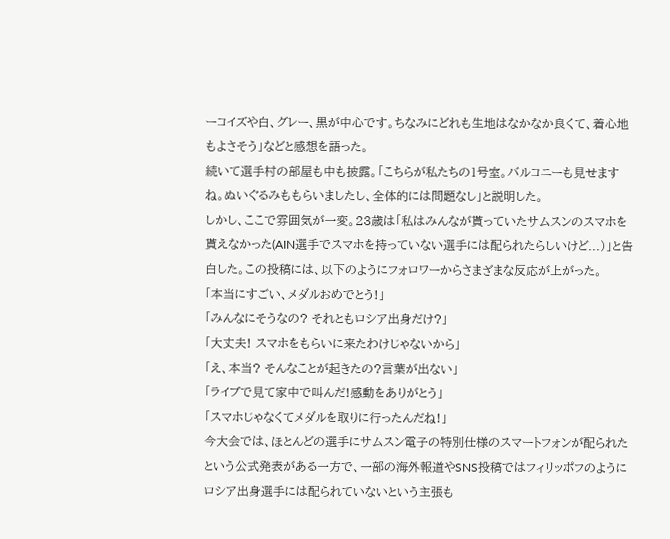ーコイズや白、グレー、黒が中心です。ちなみにどれも生地はなかなか良くて、着心地もよさそう」などと感想を語った。
続いて選手村の部屋も中も披露。「こちらが私たちの1号室。バルコニーも見せますね。ぬいぐるみももらいましたし、全体的には問題なし」と説明した。
しかし、ここで雰囲気が一変。23歳は「私はみんなが貰っていたサムスンのスマホを貰えなかった(AIN選手でスマホを持っていない選手には配られたらしいけど...)」と告白した。この投稿には、以下のようにフォロワーからさまざまな反応が上がった。
「本当にすごい、メダルおめでとう!」
「みんなにそうなの? それともロシア出身だけ?」
「大丈夫! スマホをもらいに来たわけじゃないから」
「え、本当? そんなことが起きたの?言葉が出ない」
「ライブで見て家中で叫んだ!感動をありがとう」
「スマホじゃなくてメダルを取りに行ったんだね!」
今大会では、ほとんどの選手にサムスン電子の特別仕様のスマートフォンが配られたという公式発表がある一方で、一部の海外報道やSNS投稿ではフィリッポフのようにロシア出身選手には配られていないという主張も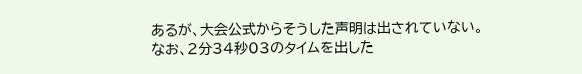あるが、大会公式からそうした声明は出されていない。
なお、2分34秒03のタイムを出した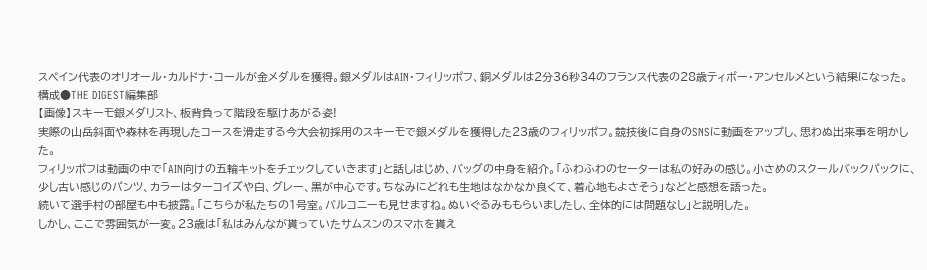スペイン代表のオリオール・カルドナ・コールが金メダルを獲得。銀メダルはAIN・フィリッポフ、銅メダルは2分36秒34のフランス代表の28歳ティボー・アンセルメという結果になった。
構成●THE DIGEST編集部
【画像】スキーモ銀メダリスト、板背負って階段を駆けあがる姿!
実際の山岳斜面や森林を再現したコースを滑走する今大会初採用のスキーモで銀メダルを獲得した23歳のフィリッポフ。競技後に自身のSNSに動画をアップし、思わぬ出来事を明かした。
フィリッポフは動画の中で「AIN向けの五輪キットをチェックしていきます」と話しはじめ、バッグの中身を紹介。「ふわふわのセーターは私の好みの感じ。小さめのスクールバックパックに、少し古い感じのパンツ、カラーはターコイズや白、グレー、黒が中心です。ちなみにどれも生地はなかなか良くて、着心地もよさそう」などと感想を語った。
続いて選手村の部屋も中も披露。「こちらが私たちの1号室。バルコニーも見せますね。ぬいぐるみももらいましたし、全体的には問題なし」と説明した。
しかし、ここで雰囲気が一変。23歳は「私はみんなが貰っていたサムスンのスマホを貰え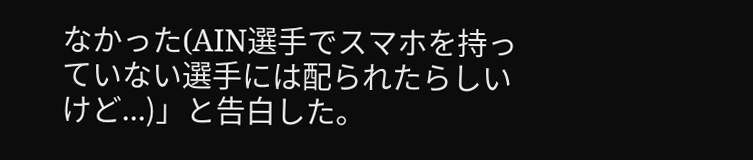なかった(AIN選手でスマホを持っていない選手には配られたらしいけど...)」と告白した。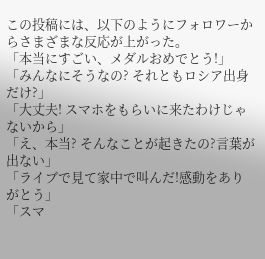この投稿には、以下のようにフォロワーからさまざまな反応が上がった。
「本当にすごい、メダルおめでとう!」
「みんなにそうなの? それともロシア出身だけ?」
「大丈夫! スマホをもらいに来たわけじゃないから」
「え、本当? そんなことが起きたの?言葉が出ない」
「ライブで見て家中で叫んだ!感動をありがとう」
「スマ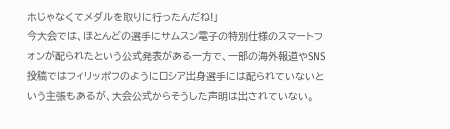ホじゃなくてメダルを取りに行ったんだね!」
今大会では、ほとんどの選手にサムスン電子の特別仕様のスマートフォンが配られたという公式発表がある一方で、一部の海外報道やSNS投稿ではフィリッポフのようにロシア出身選手には配られていないという主張もあるが、大会公式からそうした声明は出されていない。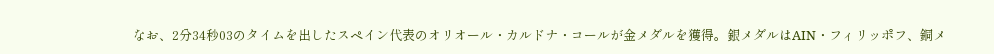なお、2分34秒03のタイムを出したスペイン代表のオリオール・カルドナ・コールが金メダルを獲得。銀メダルはAIN・フィリッポフ、銅メ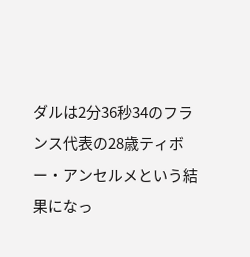ダルは2分36秒34のフランス代表の28歳ティボー・アンセルメという結果になっ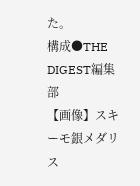た。
構成●THE DIGEST編集部
【画像】スキーモ銀メダリス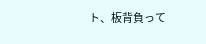ト、板背負って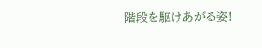階段を駆けあがる姿!